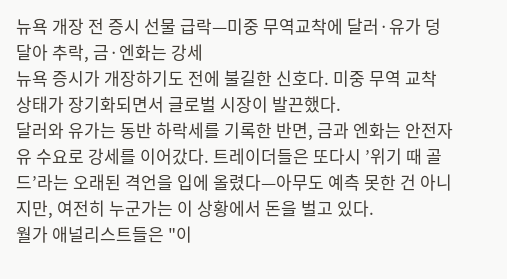뉴욕 개장 전 증시 선물 급락—미중 무역교착에 달러·유가 덩달아 추락, 금·엔화는 강세
뉴욕 증시가 개장하기도 전에 불길한 신호다. 미중 무역 교착 상태가 장기화되면서 글로벌 시장이 발끈했다.
달러와 유가는 동반 하락세를 기록한 반면, 금과 엔화는 안전자유 수요로 강세를 이어갔다. 트레이더들은 또다시 ’위기 때 골드’라는 오래된 격언을 입에 올렸다—아무도 예측 못한 건 아니지만, 여전히 누군가는 이 상황에서 돈을 벌고 있다.
월가 애널리스트들은 "이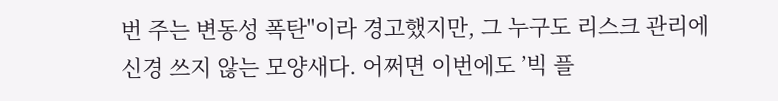번 주는 변동성 폭탄"이라 경고했지만, 그 누구도 리스크 관리에 신경 쓰지 않는 모양새다. 어쩌면 이번에도 ’빅 플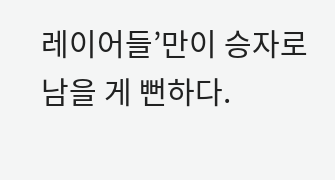레이어들’만이 승자로 남을 게 뻔하다.